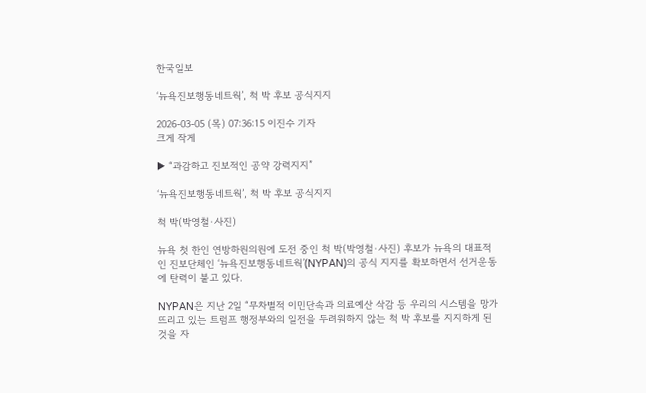한국일보

‘뉴욕진보행동네트웍’, 척 박 후보 공식지지

2026-03-05 (목) 07:36:15 이진수 기자
크게 작게

▶ “과감하고 진보적인 공약 강력지지”

‘뉴욕진보행동네트웍’, 척 박 후보 공식지지

척 박(박영철·사진)

뉴욕 첫 한인 연방하원의원에 도전 중인 척 박(박영철·사진) 후보가 뉴욕의 대표적인 진보단체인 ‘뉴욕진보행동네트웍’(NYPAN)의 공식 지지를 확보하면서 선거운동에 탄력이 붙고 있다.

NYPAN은 지난 2일 “무차별적 이민단속과 의료예산 삭감 등 우리의 시스템을 망가뜨리고 있는 트럼프 행정부와의 일전을 두려워하지 않는 척 박 후보를 지지하게 된 것을 자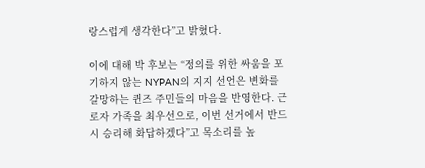랑스럽게 생각한다”고 밝혔다.

이에 대해 박 후보는 “정의를 위한 싸움을 포기하지 않는 NYPAN의 지지 선언은 변화를 갈망하는 퀸즈 주민들의 마음을 반영한다. 근로자 가족을 최우선으로, 이번 선거에서 반드시 승리해 화답하겠다”고 목소리를 높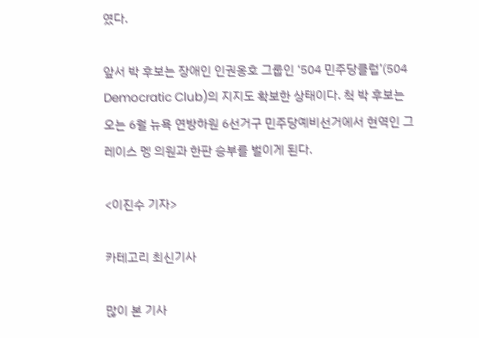였다.

앞서 박 후보는 장애인 인권옹호 그룹인 ‘504 민주당클럽’(504 Democratic Club)의 지지도 확보한 상태이다. 척 박 후보는 오는 6월 뉴욕 연방하원 6선거구 민주당예비선거에서 현역인 그레이스 멩 의원과 한판 승부를 벌이게 된다.

<이진수 기자>

카테고리 최신기사

많이 본 기사